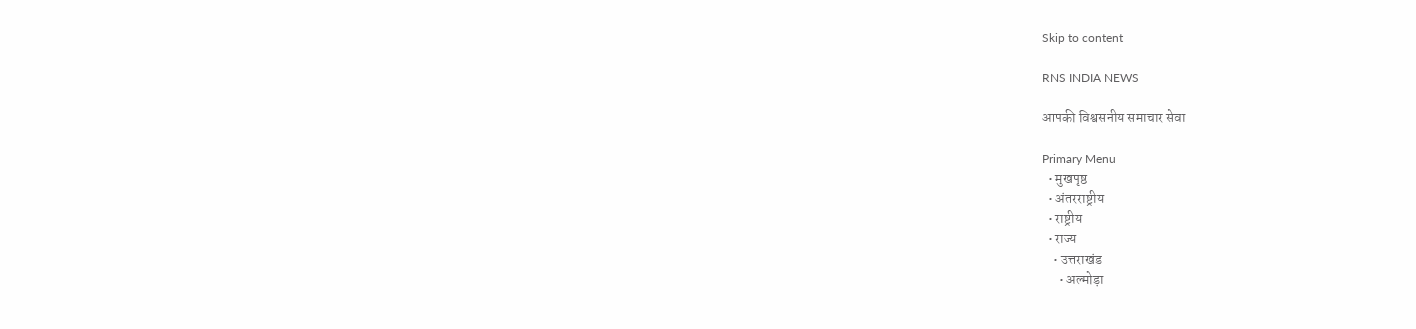Skip to content

RNS INDIA NEWS

आपकी विश्वसनीय समाचार सेवा

Primary Menu
  • मुखपृष्ठ
  • अंतरराष्ट्रीय
  • राष्ट्रीय
  • राज्य
    • उत्तराखंड
      • अल्मोड़ा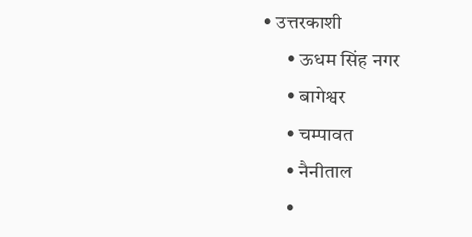• उत्तरकाशी
      • ऊधम सिंह नगर
      • बागेश्वर
      • चम्पावत
      • नैनीताल
      •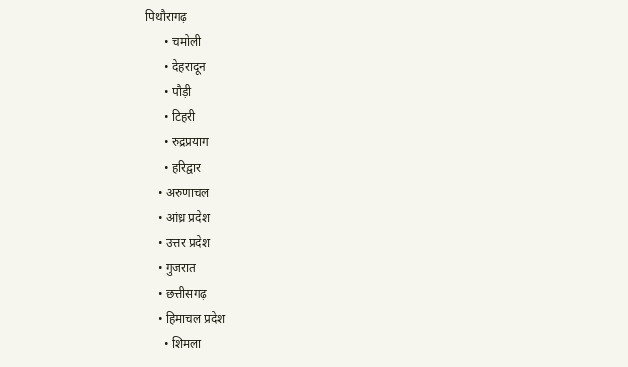पिथौरागढ़
      • चमोली
      • देहरादून
      • पौड़ी
      • टिहरी
      • रुद्रप्रयाग
      • हरिद्वार
    • अरुणाचल
    • आंध्र प्रदेश
    • उत्तर प्रदेश
    • गुजरात
    • छत्तीसगढ़
    • हिमाचल प्रदेश
      • शिमला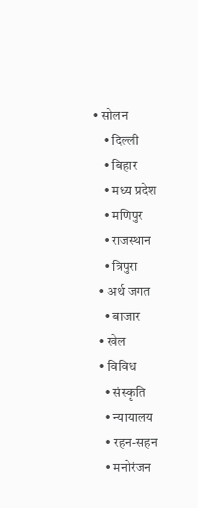• सोलन
    • दिल्ली
    • बिहार
    • मध्य प्रदेश
    • मणिपुर
    • राजस्थान
    • त्रिपुरा
  • अर्थ जगत
    • बाजार
  • खेल
  • विविध
    • संस्कृति
    • न्यायालय
    • रहन-सहन
    • मनोरंजन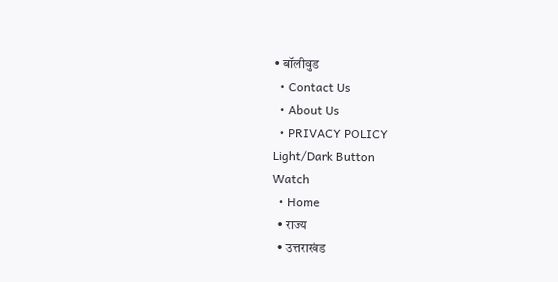• बॉलीवुड
  • Contact Us
  • About Us
  • PRIVACY POLICY
Light/Dark Button
Watch
  • Home
  • राज्य
  • उत्तराखंड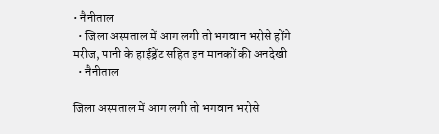• नैनीताल
  • जिला अस्पताल में आग लगी तो भगवान भरोसे होंगे मरीज, पानी के हाईड्रेंट सहित इन मानकों की अनदेखी
  • नैनीताल

जिला अस्पताल में आग लगी तो भगवान भरोसे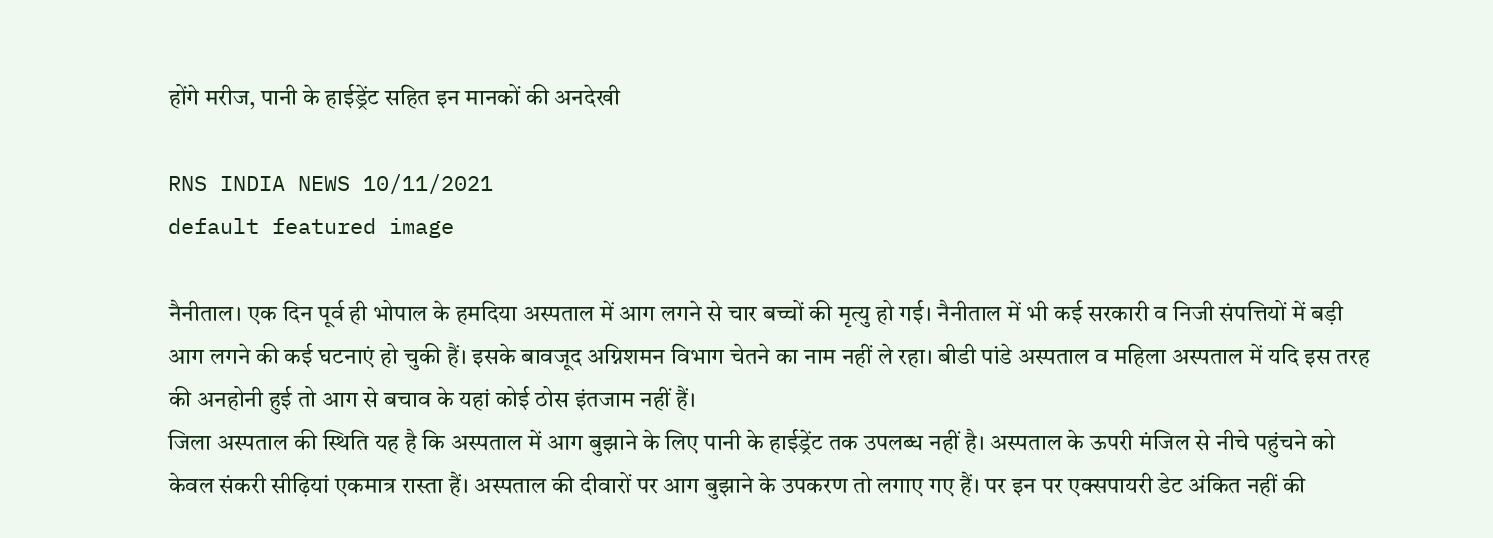होंगे मरीज, पानी के हाईड्रेंट सहित इन मानकों की अनदेखी

RNS INDIA NEWS 10/11/2021
default featured image

नैनीताल। एक दिन पूर्व ही भोपाल के हमदिया अस्पताल में आग लगने से चार बच्चों की मृत्यु हो गई। नैनीताल में भी कई सरकारी व निजी संपत्तियों में बड़ी आग लगने की कई घटनाएं हो चुकी हैं। इसके बावजूद अग्निशमन विभाग चेतने का नाम नहीं ले रहा। बीडी पांडे अस्पताल व महिला अस्पताल में यदि इस तरह की अनहोनी हुई तो आग से बचाव के यहां कोई ठोस इंतजाम नहीं हैं।
जिला अस्पताल की स्थिति यह है कि अस्पताल में आग बुझाने के लिए पानी के हाईड्रेंट तक उपलब्ध नहीं है। अस्पताल के ऊपरी मंजिल से नीचे पहुंचने को  केवल संकरी सीढ़ियां एकमात्र रास्ता हैं। अस्पताल की दीवारों पर आग बुझाने के उपकरण तो लगाए गए हैं। पर इन पर एक्सपायरी डेट अंकित नहीं की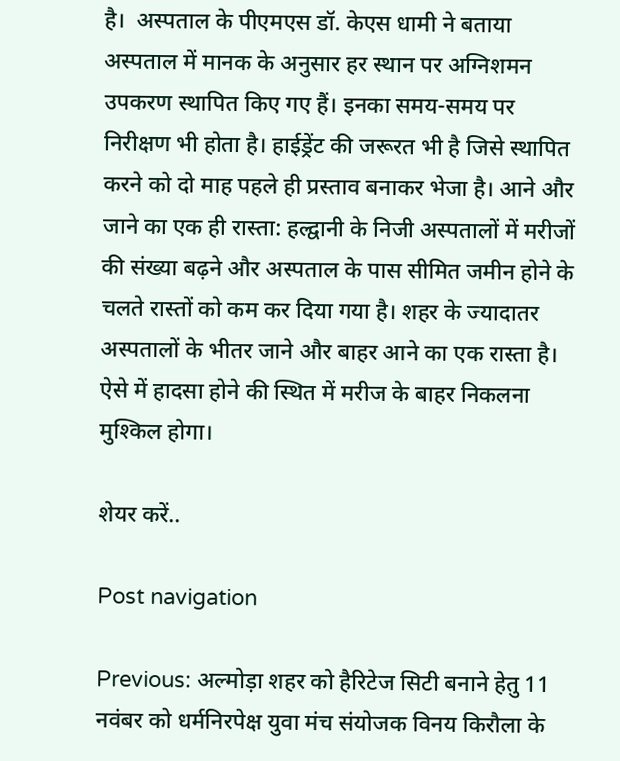है।  अस्पताल के पीएमएस डॉ. केएस धामी ने बताया अस्पताल में मानक के अनुसार हर स्थान पर अग्निशमन उपकरण स्थापित किए गए हैं। इनका समय-समय पर निरीक्षण भी होता है। हाईड्रेंट की जरूरत भी है जिसे स्थापित करने को दो माह पहले ही प्रस्ताव बनाकर भेजा है। आने और जाने का एक ही रास्ता: हल्द्वानी के निजी अस्पतालों में मरीजों की संख्या बढ़ने और अस्पताल के पास सीमित जमीन होने के चलते रास्तों को कम कर दिया गया है। शहर के ज्यादातर अस्पतालों के भीतर जाने और बाहर आने का एक रास्ता है। ऐसे में हादसा होने की स्थित में मरीज के बाहर निकलना मुश्किल होगा।

शेयर करें..

Post navigation

Previous: अल्मोड़ा शहर को हैरिटेज सिटी बनाने हेतु 11 नवंबर को धर्मनिरपेक्ष युवा मंच संयोजक विनय किरौला के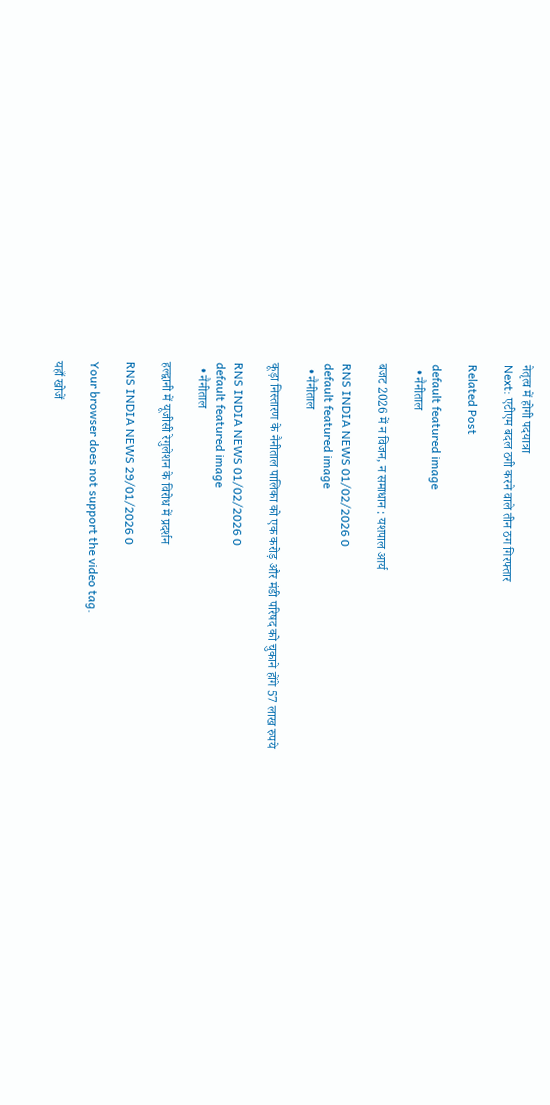नेतृत्व में होगी पदयात्रा
Next: एटीएम बदल ठगी करने वाले तीन ठग गिरफ्तार

Related Post

default featured image
  • नैनीताल

बजट 2026 में न विजन, न समाधान : यशपाल आर्य

RNS INDIA NEWS 01/02/2026 0
default featured image
  • नैनीताल

कूड़ा निस्तारण के नैनीताल पालिका को एक करोड़ और मंडी परिषद को चुकाने होंगे 57 लाख रुपये

RNS INDIA NEWS 01/02/2026 0
default featured image
  • नैनीताल

हल्द्वानी में यूजीसी रेगुलेशन के विरोध में प्रदर्शन

RNS INDIA NEWS 29/01/2026 0

Your browser does not support the video tag.

यहाँ खोजें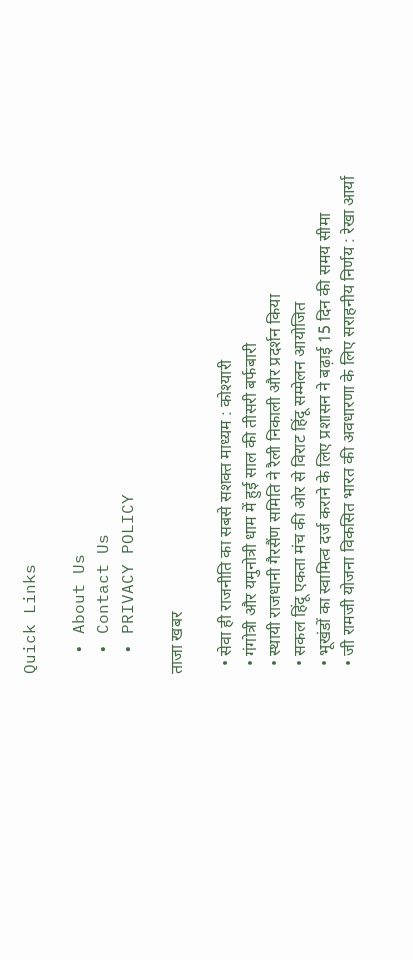Quick Links

  • About Us
  • Contact Us
  • PRIVACY POLICY

ताजा खबर

  • सेवा ही राजनीति का सबसे सशक्त माध्यम : कोश्यारी
  • गंगोत्री और यमुनोत्री धाम में हुई साल की तीसरी बर्फबारी
  • स्थायी राजधानी गैरसैंण समिति ने रैली निकाली और प्रदर्शन किया
  • सकल हिंदू एकता मंच की ओर से विराट हिंदू सम्मेलन आयोजित
  • भूखंडों का स्वामित्व दर्ज कराने के लिए प्रशासन ने बढ़ाई 15 दिन की समय सीमा
  • जी रामजी योजना विकसित भारत की अवधारणा के लिए सराहनीय निर्णय : रेखा आर्या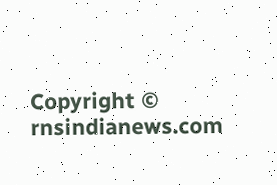Copyright © rnsindianews.com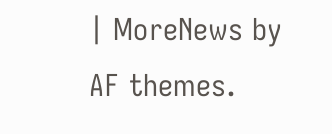| MoreNews by AF themes.